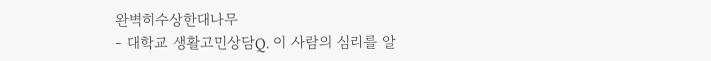완벽히수상한대나무
- 대학교 생활고민상담Q. 이 사람의 심리를 알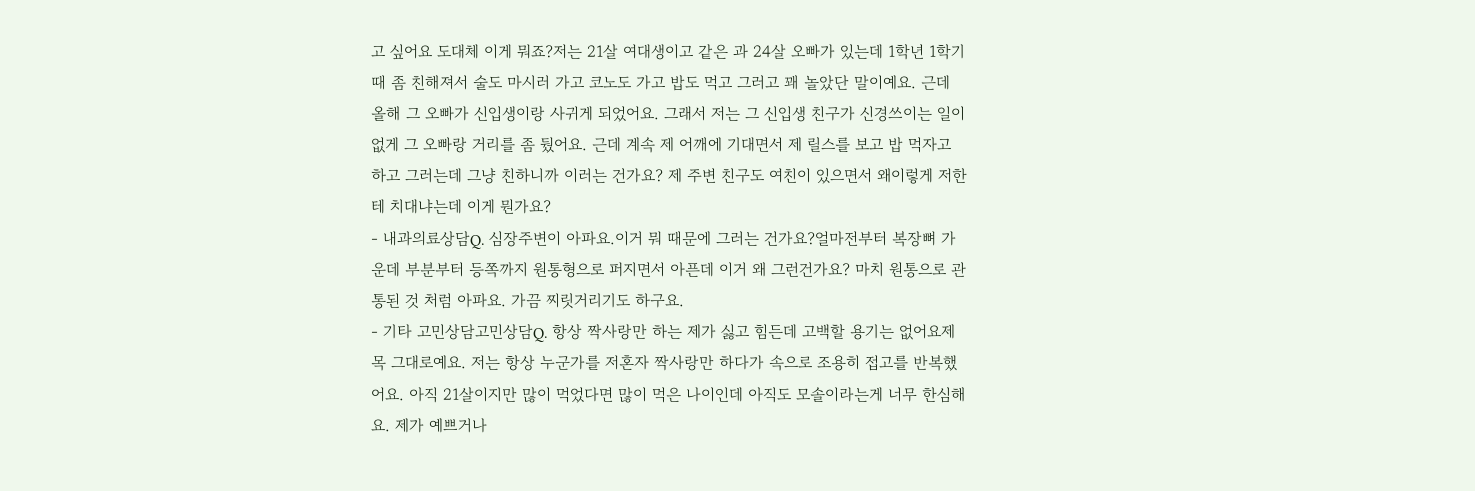고 싶어요 도대체 이게 뭐죠?저는 21살 여대생이고 같은 과 24살 오빠가 있는데 1학년 1학기때 좀 친해져서 술도 마시러 가고 코노도 가고 밥도 먹고 그러고 꽤 놀았단 말이예요. 근데 올해 그 오빠가 신입생이랑 사귀게 되었어요. 그래서 저는 그 신입생 친구가 신경쓰이는 일이 없게 그 오빠랑 거리를 좀 뒀어요. 근데 계속 제 어깨에 기대면서 제 릴스를 보고 밥 먹자고 하고 그러는데 그냥 친하니까 이러는 건가요? 제 주변 친구도 여친이 있으면서 왜이렇게 저한테 치대냐는데 이게 뭔가요?
- 내과의료상담Q. 심장주변이 아파요.이거 뭐 때문에 그러는 건가요?얼마전부터 복장뼈 가운데 부분부터 등쪽까지 원통형으로 퍼지면서 아픈데 이거 왜 그런건가요? 마치 원통으로 관통된 것 처럼 아파요. 가끔 찌릿거리기도 하구요.
- 기타 고민상담고민상담Q. 항상 짝사랑만 하는 제가 싫고 힘든데 고백할 용기는 없어요제목 그대로예요. 저는 항상 누군가를 저혼자 짝사랑만 하다가 속으로 조용히 접고를 반복했어요. 아직 21살이지만 많이 먹었다면 많이 먹은 나이인데 아직도 모솔이라는게 너무 한심해요. 제가 예쁘거나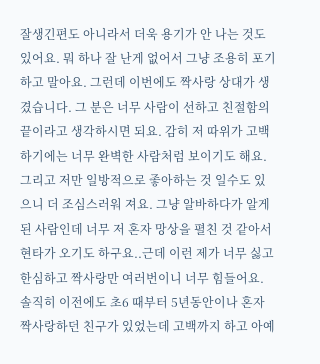잘생긴편도 아니라서 더욱 용기가 안 나는 것도 있어요. 뭐 하나 잘 난게 없어서 그냥 조용히 포기하고 말아요. 그런데 이번에도 짝사랑 상대가 생겼습니다. 그 분은 너무 사람이 선하고 친절함의 끝이라고 생각하시면 되요. 감히 저 따위가 고백하기에는 너무 완벽한 사람처럼 보이기도 해요. 그리고 저만 일방적으로 좋아하는 것 일수도 있으니 더 조심스러워 져요. 그냥 알바하다가 알게된 사람인데 너무 저 혼자 망상을 펼친 것 같아서 현타가 오기도 하구요..근데 이런 제가 너무 싫고 한심하고 짝사랑만 여러번이니 너무 힘들어요. 솔직히 이전에도 초6 때부터 5년동안이나 혼자 짝사랑하던 친구가 있었는데 고백까지 하고 아예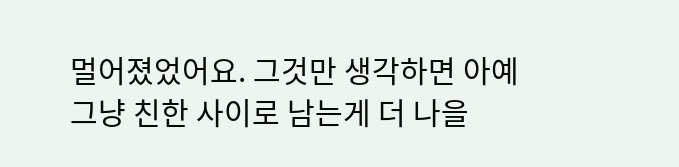멀어졌었어요. 그것만 생각하면 아예 그냥 친한 사이로 남는게 더 나을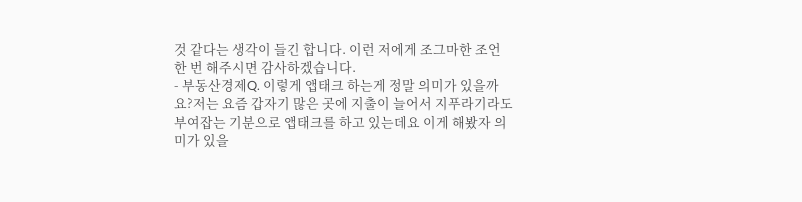것 같다는 생각이 들긴 합니다. 이런 저에게 조그마한 조언 한 번 해주시면 감사하겠습니다.
- 부동산경제Q. 이렇게 앱태크 하는게 정말 의미가 있을까요?저는 요즘 갑자기 많은 곳에 지출이 늘어서 지푸라기라도 부여잡는 기분으로 앱태크를 하고 있는데요 이게 해봤자 의미가 있을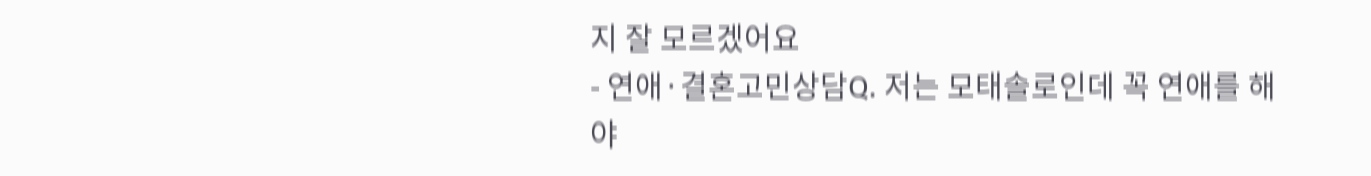지 잘 모르겠어요
- 연애·결혼고민상담Q. 저는 모태솔로인데 꼭 연애를 해야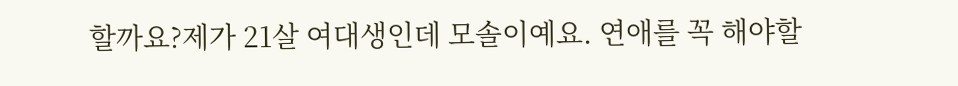할까요?제가 21살 여대생인데 모솔이예요. 연애를 꼭 해야할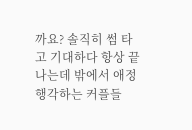까요? 솔직히 썸 타고 기대하다 항상 끝나는데 밖에서 애정행각하는 커플들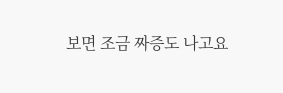보면 조금 짜증도 나고요